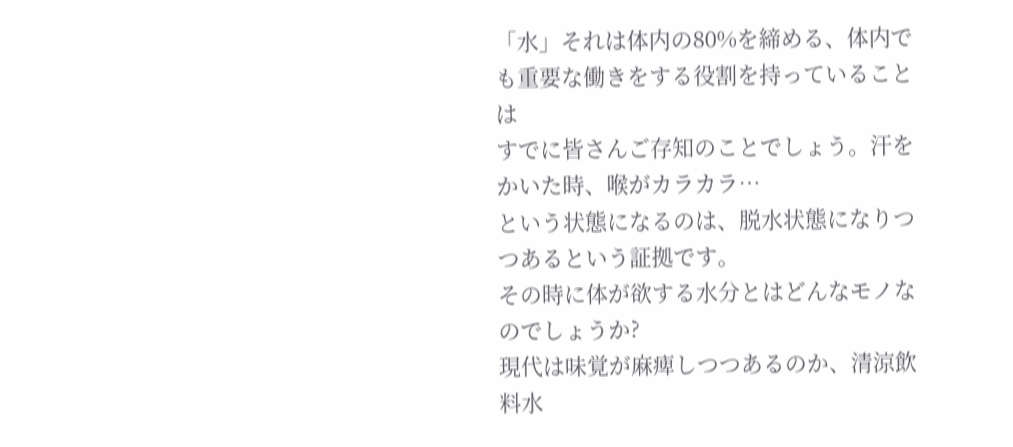「水」それは体内の80%を締める、体内でも重要な働きをする役割を持っていることは
すでに皆さんご存知のことでしょう。汗をかいた時、喉がカラカラ…
という状態になるのは、脱水状態になりつつあるという証拠です。
その時に体が欲する水分とはどんなモノなのでしょうか?
現代は味覚が麻痺しつつあるのか、清涼飲料水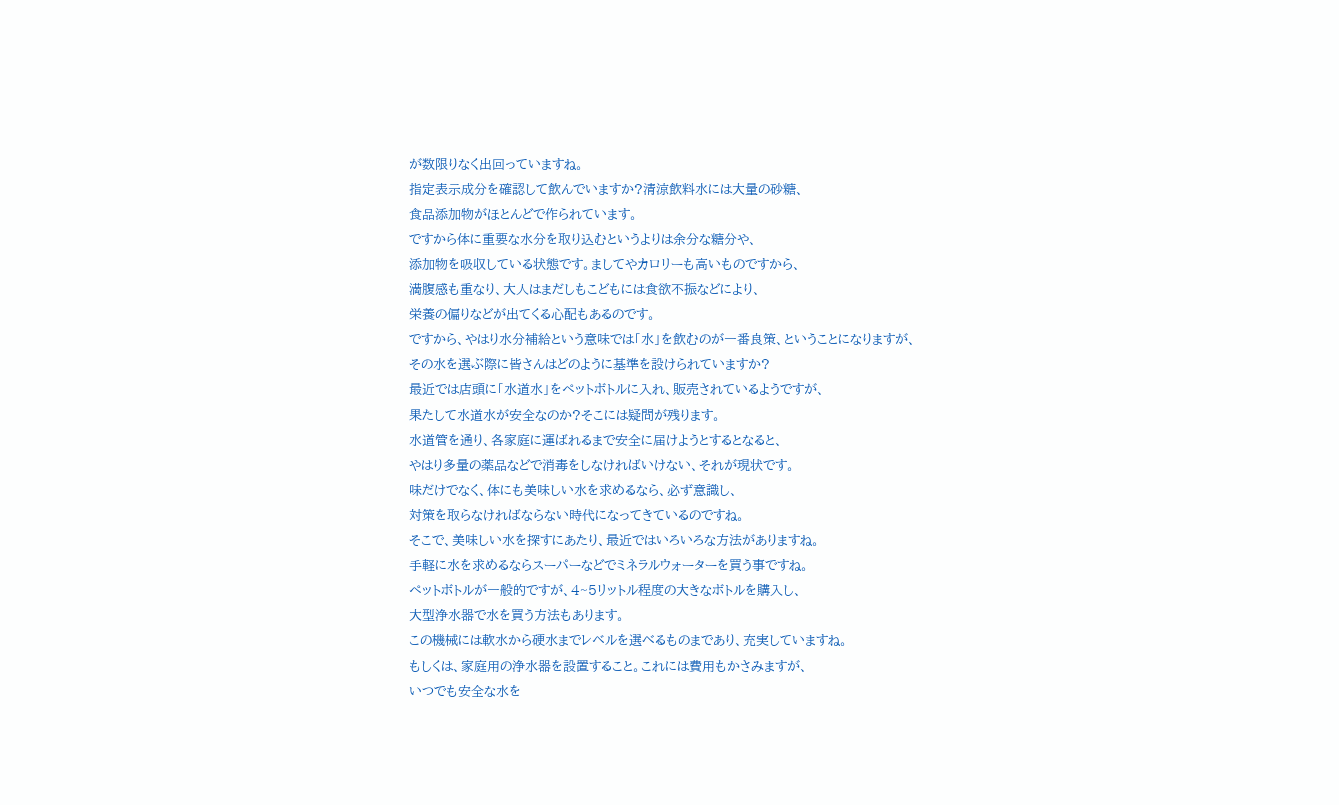が数限りなく出回っていますね。
指定表示成分を確認して飲んでいますか?清涼飲料水には大量の砂糖、
食品添加物がほとんどで作られています。
ですから体に重要な水分を取り込むというよりは余分な糖分や、
添加物を吸収している状態です。ましてやカロリーも高いものですから、
満腹感も重なり、大人はまだしもこどもには食欲不振などにより、
栄養の偏りなどが出てくる心配もあるのです。
ですから、やはり水分補給という意味では「水」を飲むのが一番良策、ということになりますが、
その水を選ぶ際に皆さんはどのように基準を設けられていますか?
最近では店頭に「水道水」をペットボトルに入れ、販売されているようですが、
果たして水道水が安全なのか?そこには疑問が残ります。
水道管を通り、各家庭に運ばれるまで安全に届けようとするとなると、
やはり多量の薬品などで消毒をしなければいけない、それが現状です。
味だけでなく、体にも美味しい水を求めるなら、必ず意識し、
対策を取らなければならない時代になってきているのですね。
そこで、美味しい水を探すにあたり、最近ではいろいろな方法がありますね。
手軽に水を求めるならスーパーなどでミネラルウォーターを買う事ですね。
ペットボトルが一般的ですが、4~5リットル程度の大きなボトルを購入し、
大型浄水器で水を買う方法もあります。
この機械には軟水から硬水までレベルを選べるものまであり、充実していますね。
もしくは、家庭用の浄水器を設置すること。これには費用もかさみますが、
いつでも安全な水を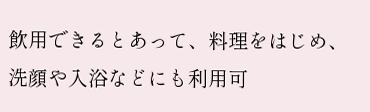飲用できるとあって、料理をはじめ、
洗顔や入浴などにも利用可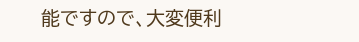能ですので、大変便利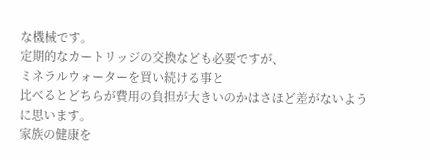な機械です。
定期的なカートリッジの交換なども必要ですが、
ミネラルウォーターを買い続ける事と
比べるとどちらが費用の負担が大きいのかはさほど差がないように思います。
家族の健康を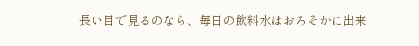長い目で見るのなら、毎日の飲料水はおろそかに出来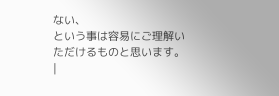ない、
という事は容易にご理解いただけるものと思います。
|